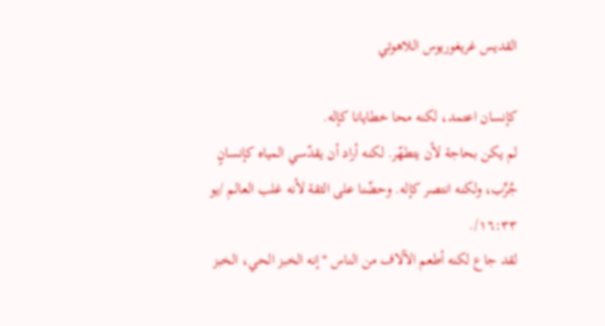القديس غريغوريوس اللاهوتي

كإنسان اعتمد، لكنه محا خطايانا كإله.
لم يكن بحاجة لأن يتطهّر. لكنه أراد أن يقدّسي المياه كإنسانٍ جُرِّب، ولكنه انتصر كإله. وحضّنا على الثقة لأنه غلب العالم /يو ١٦:٣٣/.
لقد جاع لكنه أطعم الآلاف من الناس "إنه الخبز الحي، الخبز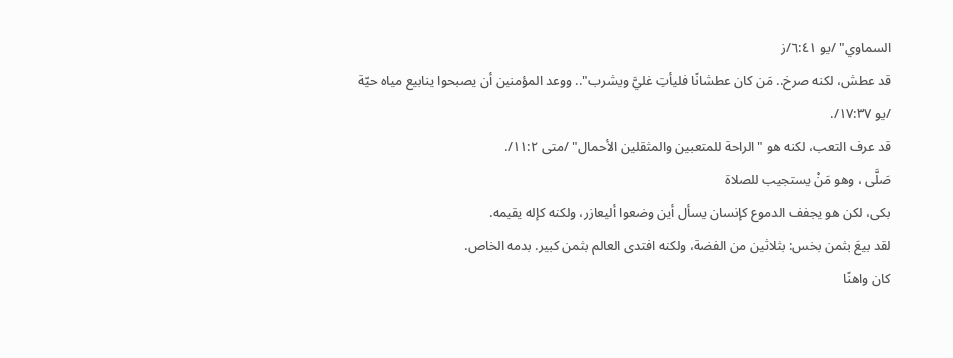السماوي" /يو ٦:٤١/ز
قد عطش، لكنه صرخ.. مَن كان عطشانًا فليأتِ غليَّ ويشرب".. ووعد المؤمنين أن يصبحوا ينابيع مياه حيّة /يو ١٧:٣٧/.
قد عرف التعب، لكنه هو "الراحة للمتعبين والمثقلين الأحمال" /متى ١١:٢/.
صَلَّى ، وهو مَنْ يستجيب للصلاة
بكى، لكن هو يجفف الدموع كإنسان يسأل أين وضعوا أليعازر، ولكنه كإله يقيمه.
لقد بيعَ بثمن بخس: بثلاثين من الفضة، ولكنه افتدى العالم بثمن كبير. بدمه الخاص.
كان واهنًا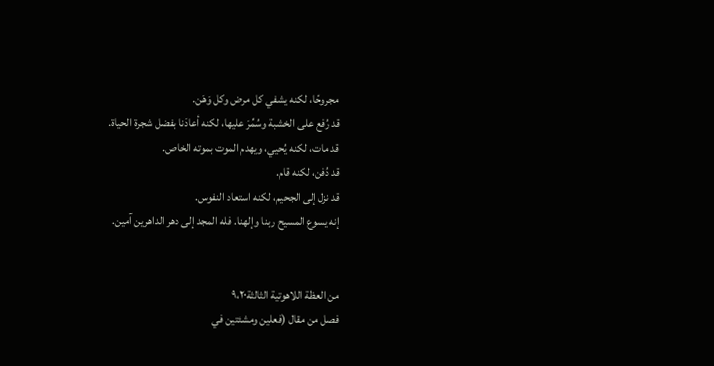مجروحًا، لكنه يشفي كل مرض وكل وَهَن.
قد رُفع على الخشبة وسُمِّرَ عليها، لكنه أعادَنا بفضل شجرة الحياة.
قد مات، لكنه يُحيي، ويهدم الموت بموته الخاص.
قد دُفن، لكنه قام.
قد نزل إلى الجحيم، لكنه استعاد النفوس.
إنه يسوع المسيح ربنا وإلهنا. فله المجد إلى دهر الداهرين آمين.


من العظة اللاهوتية الثالثة٩،٢٠
فصل من مقال (فعلين ومشئتين في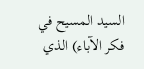السيد المسيح في فكر الآباء) الذي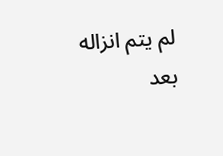لم يتم انزاله بعد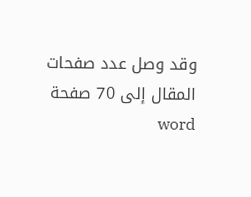وقد وصل عدد صفحات المقال إلى 70 صفحة word